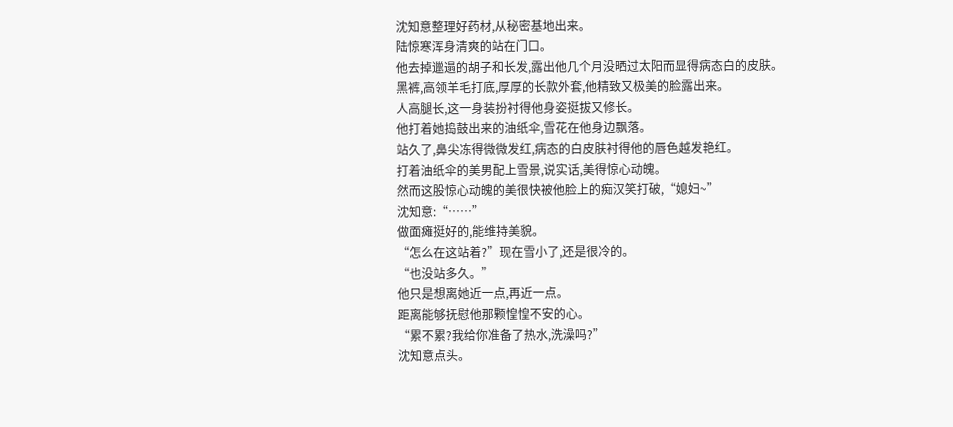沈知意整理好药材,从秘密基地出来。
陆惊寒浑身清爽的站在门口。
他去掉邋遢的胡子和长发,露出他几个月没晒过太阳而显得病态白的皮肤。
黑裤,高领羊毛打底,厚厚的长款外套,他精致又极美的脸露出来。
人高腿长,这一身装扮衬得他身姿挺拔又修长。
他打着她捣鼓出来的油纸伞,雪花在他身边飘落。
站久了,鼻尖冻得微微发红,病态的白皮肤衬得他的唇色越发艳红。
打着油纸伞的美男配上雪景,说实话,美得惊心动魄。
然而这股惊心动魄的美很快被他脸上的痴汉笑打破,“媳妇~”
沈知意:“……”
做面瘫挺好的,能维持美貌。
“怎么在这站着?”现在雪小了,还是很冷的。
“也没站多久。”
他只是想离她近一点,再近一点。
距离能够抚慰他那颗惶惶不安的心。
“累不累?我给你准备了热水,洗澡吗?”
沈知意点头。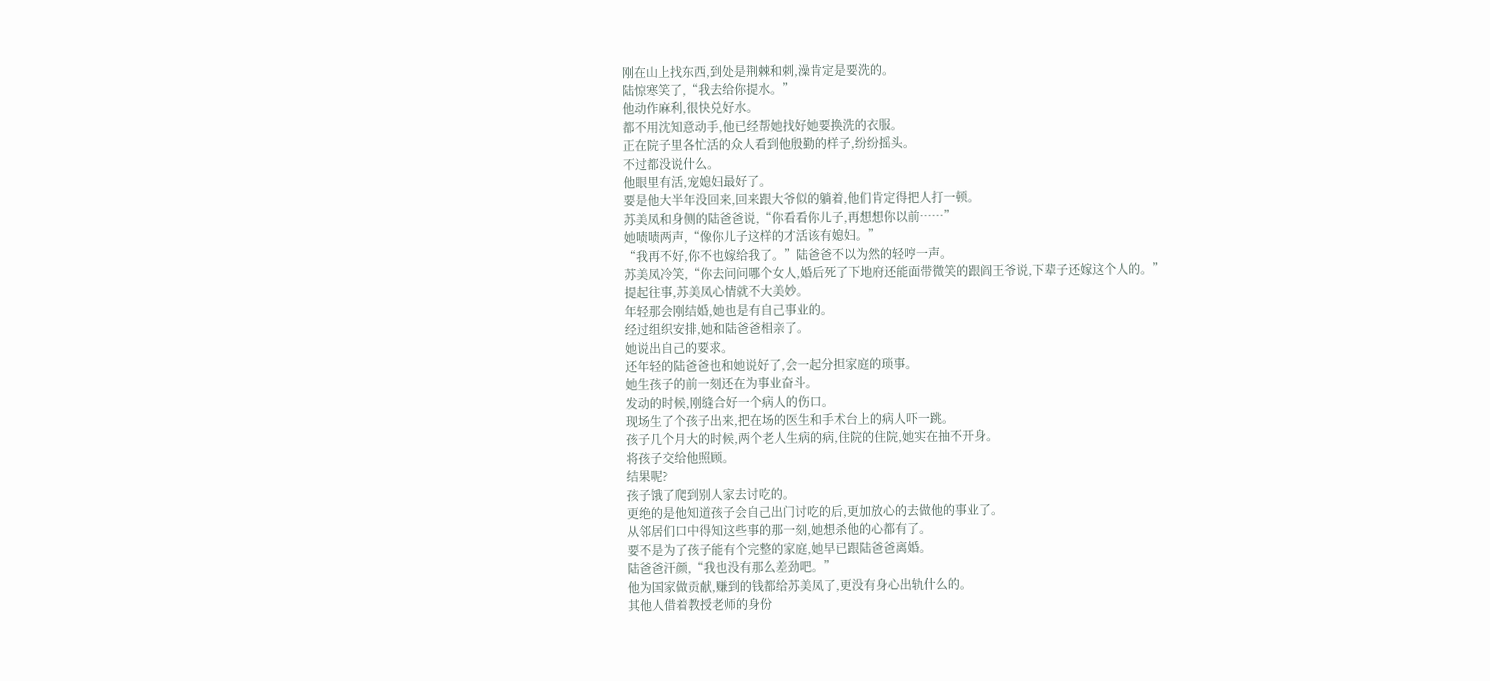刚在山上找东西,到处是荆棘和刺,澡肯定是要洗的。
陆惊寒笑了,“我去给你提水。”
他动作麻利,很快兑好水。
都不用沈知意动手,他已经帮她找好她要换洗的衣服。
正在院子里各忙活的众人看到他殷勤的样子,纷纷摇头。
不过都没说什么。
他眼里有活,宠媳妇最好了。
要是他大半年没回来,回来跟大爷似的躺着,他们肯定得把人打一顿。
苏美凤和身侧的陆爸爸说,“你看看你儿子,再想想你以前……”
她啧啧两声,“像你儿子这样的才活该有媳妇。”
“我再不好,你不也嫁给我了。”陆爸爸不以为然的轻哼一声。
苏美凤冷笑,“你去问问哪个女人,婚后死了下地府还能面带微笑的跟阎王爷说,下辈子还嫁这个人的。”
提起往事,苏美凤心情就不大美妙。
年轻那会刚结婚,她也是有自己事业的。
经过组织安排,她和陆爸爸相亲了。
她说出自己的要求。
还年轻的陆爸爸也和她说好了,会一起分担家庭的琐事。
她生孩子的前一刻还在为事业奋斗。
发动的时候,刚缝合好一个病人的伤口。
现场生了个孩子出来,把在场的医生和手术台上的病人吓一跳。
孩子几个月大的时候,两个老人生病的病,住院的住院,她实在抽不开身。
将孩子交给他照顾。
结果呢?
孩子饿了爬到别人家去讨吃的。
更绝的是他知道孩子会自己出门讨吃的后,更加放心的去做他的事业了。
从邻居们口中得知这些事的那一刻,她想杀他的心都有了。
要不是为了孩子能有个完整的家庭,她早已跟陆爸爸离婚。
陆爸爸汗颜,“我也没有那么差劲吧。”
他为国家做贡献,赚到的钱都给苏美凤了,更没有身心出轨什么的。
其他人借着教授老师的身份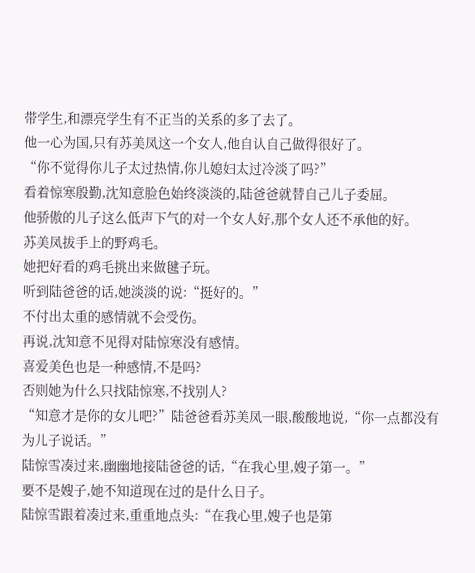带学生,和漂亮学生有不正当的关系的多了去了。
他一心为国,只有苏美凤这一个女人,他自认自己做得很好了。
“你不觉得你儿子太过热情,你儿媳妇太过冷淡了吗?”
看着惊寒殷勤,沈知意脸色始终淡淡的,陆爸爸就替自己儿子委屈。
他骄傲的儿子这么低声下气的对一个女人好,那个女人还不承他的好。
苏美凤拔手上的野鸡毛。
她把好看的鸡毛挑出来做毽子玩。
听到陆爸爸的话,她淡淡的说:“挺好的。”
不付出太重的感情就不会受伤。
再说,沈知意不见得对陆惊寒没有感情。
喜爱美色也是一种感情,不是吗?
否则她为什么只找陆惊寒,不找别人?
“知意才是你的女儿吧?”陆爸爸看苏美凤一眼,酸酸地说,“你一点都没有为儿子说话。”
陆惊雪凑过来,幽幽地接陆爸爸的话,“在我心里,嫂子第一。”
要不是嫂子,她不知道现在过的是什么日子。
陆惊雪跟着凑过来,重重地点头:“在我心里,嫂子也是第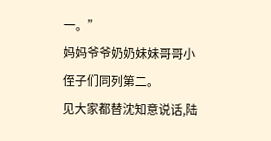一。”
妈妈爷爷奶奶妹妹哥哥小侄子们同列第二。
见大家都替沈知意说话,陆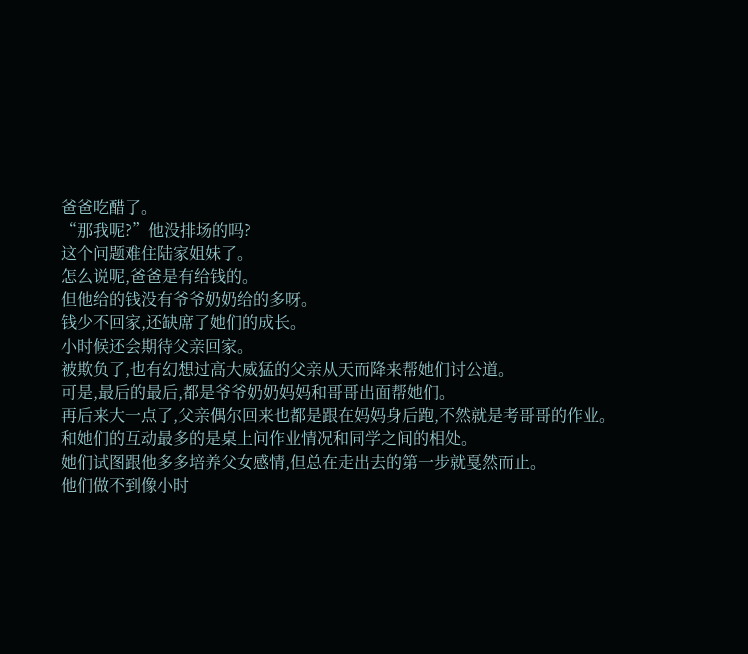爸爸吃醋了。
“那我呢?”他没排场的吗?
这个问题难住陆家姐妹了。
怎么说呢,爸爸是有给钱的。
但他给的钱没有爷爷奶奶给的多呀。
钱少不回家,还缺席了她们的成长。
小时候还会期待父亲回家。
被欺负了,也有幻想过高大威猛的父亲从天而降来帮她们讨公道。
可是,最后的最后,都是爷爷奶奶妈妈和哥哥出面帮她们。
再后来大一点了,父亲偶尔回来也都是跟在妈妈身后跑,不然就是考哥哥的作业。
和她们的互动最多的是桌上问作业情况和同学之间的相处。
她们试图跟他多多培养父女感情,但总在走出去的第一步就戛然而止。
他们做不到像小时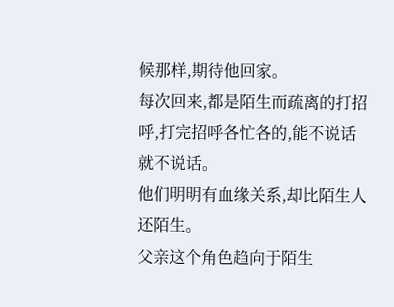候那样,期待他回家。
每次回来,都是陌生而疏离的打招呼,打完招呼各忙各的,能不说话就不说话。
他们明明有血缘关系,却比陌生人还陌生。
父亲这个角色趋向于陌生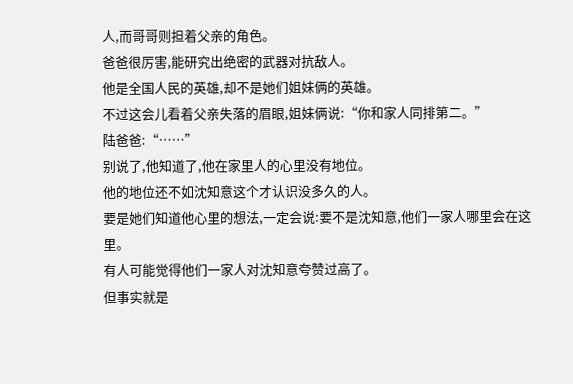人,而哥哥则担着父亲的角色。
爸爸很厉害,能研究出绝密的武器对抗敌人。
他是全国人民的英雄,却不是她们姐妹俩的英雄。
不过这会儿看着父亲失落的眉眼,姐妹俩说:“你和家人同排第二。”
陆爸爸:“……”
别说了,他知道了,他在家里人的心里没有地位。
他的地位还不如沈知意这个才认识没多久的人。
要是她们知道他心里的想法,一定会说:要不是沈知意,他们一家人哪里会在这里。
有人可能觉得他们一家人对沈知意夸赞过高了。
但事实就是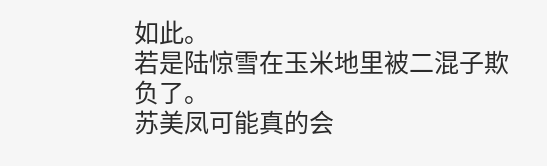如此。
若是陆惊雪在玉米地里被二混子欺负了。
苏美凤可能真的会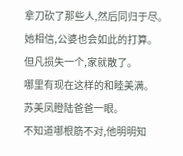拿刀砍了那些人,然后同归于尽。
她相信,公婆也会如此的打算。
但凡损失一个,家就散了。
哪里有现在这样的和睦美满。
苏美凤瞪陆爸爸一眼。
不知道哪根筋不对,他明明知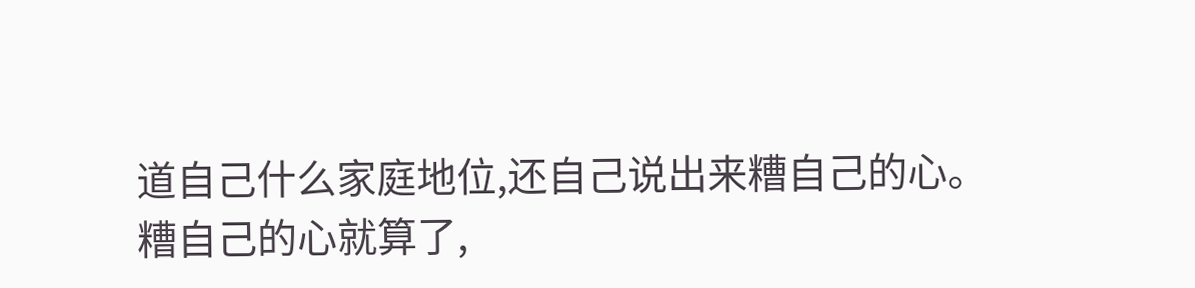道自己什么家庭地位,还自己说出来糟自己的心。
糟自己的心就算了,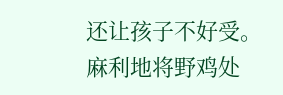还让孩子不好受。
麻利地将野鸡处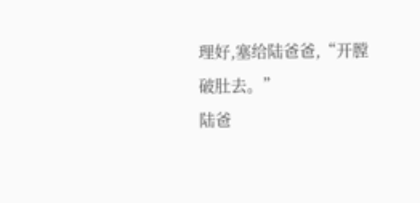理好,塞给陆爸爸,“开膛破肚去。”
陆爸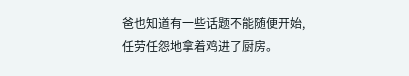爸也知道有一些话题不能随便开始,任劳任怨地拿着鸡进了厨房。